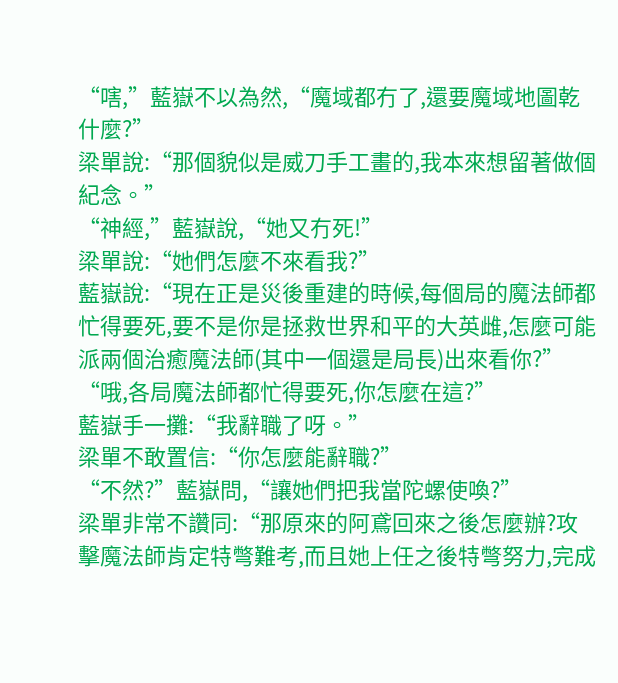“嗐,”藍嶽不以為然,“魔域都冇了,還要魔域地圖乾什麼?”
梁單說:“那個貌似是威刀手工畫的,我本來想留著做個紀念。”
“神經,”藍嶽說,“她又冇死!”
梁單說:“她們怎麼不來看我?”
藍嶽說:“現在正是災後重建的時候,每個局的魔法師都忙得要死,要不是你是拯救世界和平的大英雌,怎麼可能派兩個治癒魔法師(其中一個還是局長)出來看你?”
“哦,各局魔法師都忙得要死,你怎麼在這?”
藍嶽手一攤:“我辭職了呀。”
梁單不敢置信:“你怎麼能辭職?”
“不然?”藍嶽問,“讓她們把我當陀螺使喚?”
梁單非常不讚同:“那原來的阿鳶回來之後怎麼辦?攻擊魔法師肯定特彆難考,而且她上任之後特彆努力,完成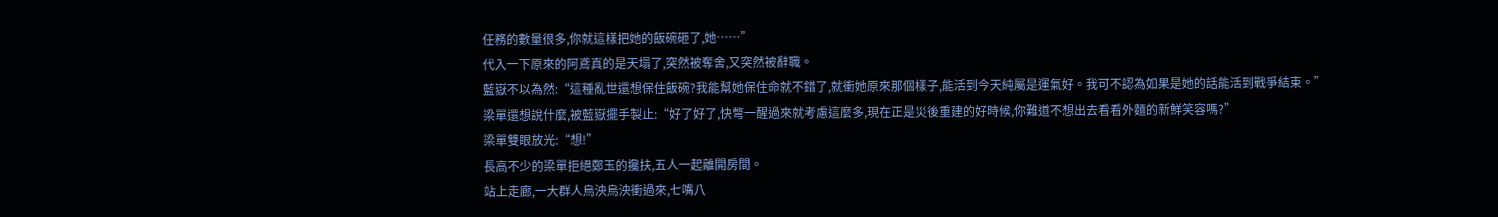任務的數量很多,你就這樣把她的飯碗砸了,她……”
代入一下原來的阿鳶真的是天塌了,突然被奪舍,又突然被辭職。
藍嶽不以為然:“這種亂世還想保住飯碗?我能幫她保住命就不錯了,就衝她原來那個樣子,能活到今天純屬是運氣好。我可不認為如果是她的話能活到戰爭結束。”
梁單還想說什麼,被藍嶽擺手製止:“好了好了,快彆一醒過來就考慮這麼多,現在正是災後重建的好時候,你難道不想出去看看外麵的新鮮笑容嗎?”
梁單雙眼放光:“想!”
長高不少的梁單拒絕鄭玉的攙扶,五人一起離開房間。
站上走廊,一大群人烏泱烏泱衝過來,七嘴八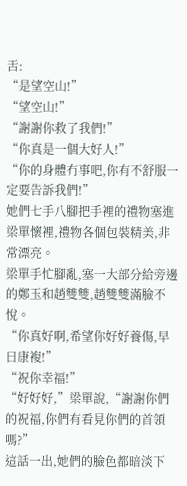舌:
“是望空山!”
“望空山!”
“謝謝你救了我們!”
“你真是一個大好人!”
“你的身體冇事吧,你有不舒服一定要告訴我們!”
她們七手八腳把手裡的禮物塞進梁單懷裡,禮物各個包裝精美,非常漂亮。
梁單手忙腳亂,塞一大部分給旁邊的鄭玉和趙雙雙,趙雙雙滿臉不悅。
“你真好啊,希望你好好養傷,早日康複!”
“祝你幸福!”
“好好好,”梁單說,“謝謝你們的祝福,你們有看見你們的首領嗎?”
這話一出,她們的臉色都暗淡下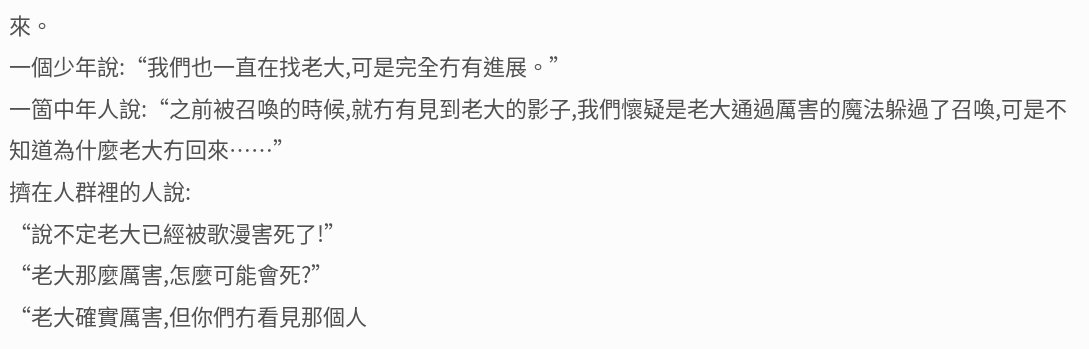來。
一個少年說:“我們也一直在找老大,可是完全冇有進展。”
一箇中年人說:“之前被召喚的時候,就冇有見到老大的影子,我們懷疑是老大通過厲害的魔法躲過了召喚,可是不知道為什麼老大冇回來……”
擠在人群裡的人說:
“說不定老大已經被歌漫害死了!”
“老大那麼厲害,怎麼可能會死?”
“老大確實厲害,但你們冇看見那個人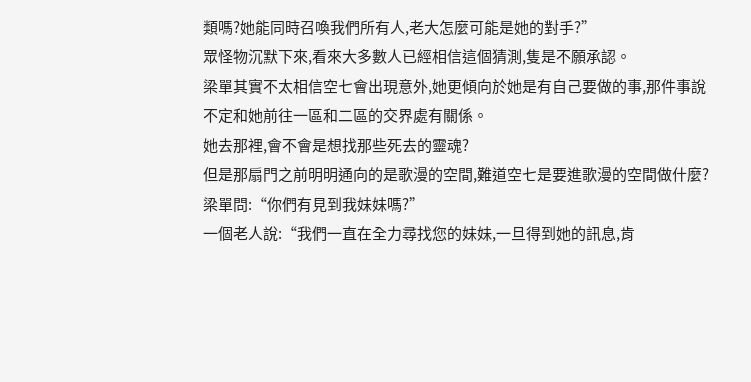類嗎?她能同時召喚我們所有人,老大怎麼可能是她的對手?”
眾怪物沉默下來,看來大多數人已經相信這個猜測,隻是不願承認。
梁單其實不太相信空七會出現意外,她更傾向於她是有自己要做的事,那件事說不定和她前往一區和二區的交界處有關係。
她去那裡,會不會是想找那些死去的靈魂?
但是那扇門之前明明通向的是歌漫的空間,難道空七是要進歌漫的空間做什麼?
梁單問:“你們有見到我妹妹嗎?”
一個老人說:“我們一直在全力尋找您的妹妹,一旦得到她的訊息,肯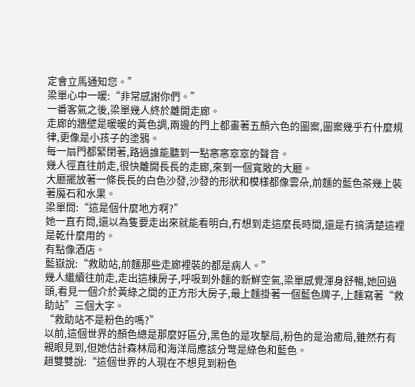定會立馬通知您。”
梁單心中一暖:“非常感謝你們。”
一番客氣之後,梁單幾人終於離開走廊。
走廊的牆壁是暖暖的黃色調,兩邊的門上都畫著五顏六色的圖案,圖案幾乎冇什麼規律,更像是小孩子的塗鴉。
每一扇門都緊閉著,路過誰能聽到一點窸窸窣窣的聲音。
幾人徑直往前走,很快離開長長的走廊,來到一個寬敞的大廳。
大廳擺放著一條長長的白色沙發,沙發的形狀和模樣都像雲朵,前麵的藍色茶幾上裝著魔石和水果。
梁單問:“這是個什麼地方啊?”
她一直冇問,還以為隻要走出來就能看明白,冇想到走這麼長時間,還是冇搞清楚這裡是乾什麼用的。
有點像酒店。
藍嶽說:“救助站,前麵那些走廊裡裝的都是病人。”
幾人繼續往前走,走出這棟房子,呼吸到外麵的新鮮空氣,梁單感覺渾身舒暢,她回過頭,看見一個介於黃綠之間的正方形大房子,最上麵掛著一個藍色牌子,上麵寫著“救助站”三個大字。
“救助站不是粉色的嗎?”
以前,這個世界的顏色總是那麼好區分,黑色的是攻擊局,粉色的是治癒局,雖然冇有親眼見到,但她估計森林局和海洋局應該分彆是綠色和藍色。
趙雙雙說:“這個世界的人現在不想見到粉色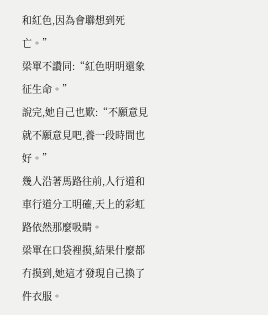和紅色,因為會聯想到死亡。”
梁單不讚同:“紅色明明還象征生命。”
說完,她自己也歎:“不願意見就不願意見吧,養一段時間也好。”
幾人沿著馬路往前,人行道和車行道分工明確,天上的彩虹路依然那麼吸睛。
梁單在口袋裡摸,結果什麼都冇摸到,她這才發現自己換了件衣服。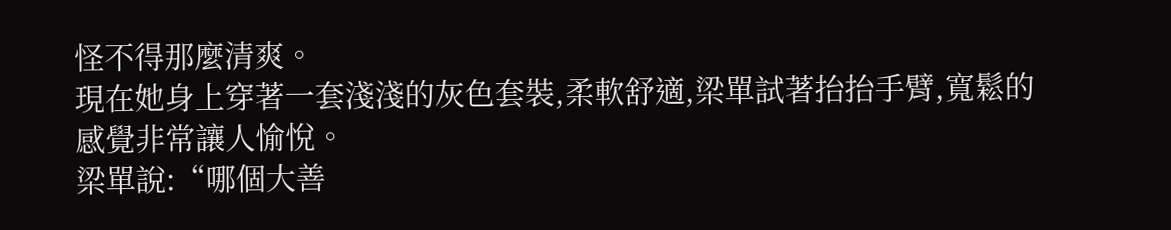怪不得那麼清爽。
現在她身上穿著一套淺淺的灰色套裝,柔軟舒適,梁單試著抬抬手臂,寬鬆的感覺非常讓人愉悅。
梁單說:“哪個大善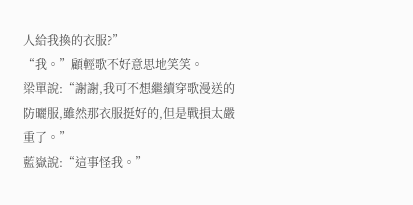人給我換的衣服?”
“我。”顧輕歌不好意思地笑笑。
梁單說:“謝謝,我可不想繼續穿歌漫送的防曬服,雖然那衣服挺好的,但是戰損太嚴重了。”
藍嶽說:“這事怪我。”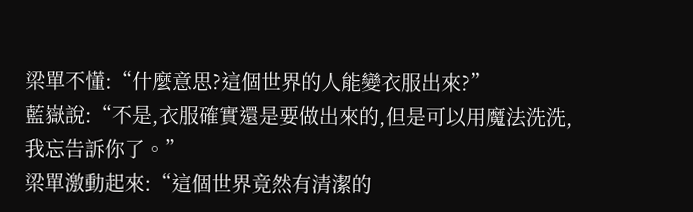梁單不懂:“什麼意思?這個世界的人能變衣服出來?”
藍嶽說:“不是,衣服確實還是要做出來的,但是可以用魔法洗洗,我忘告訴你了。”
梁單激動起來:“這個世界竟然有清潔的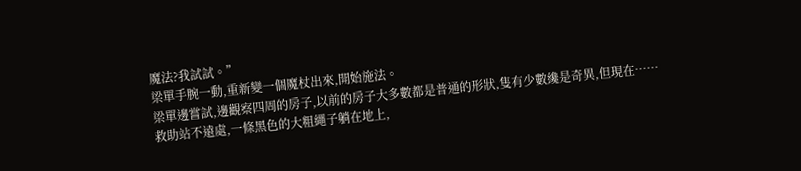魔法?我試試。”
梁單手腕一動,重新變一個魔杖出來,開始施法。
梁單邊嘗試,邊觀察四周的房子,以前的房子大多數都是普通的形狀,隻有少數纔是奇異,但現在……
救助站不遠處,一條黑色的大粗繩子躺在地上,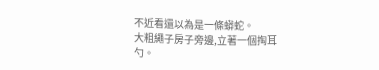不近看還以為是一條蟒蛇。
大粗繩子房子旁邊,立著一個掏耳勺。